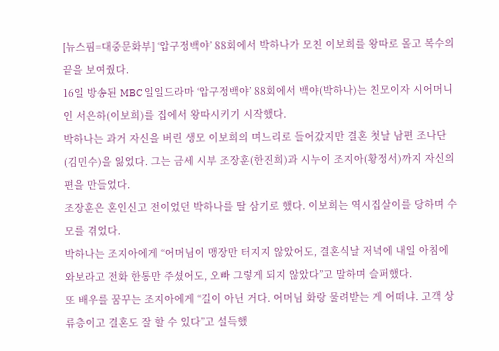[뉴스핌=대중문화부] ‘압구정백야’ 88회에서 박하나가 모친 이보희를 왕따로 몰고 복수의 끝을 보여줬다.
16일 방송된 MBC 일일드라마 ‘압구정백야’ 88회에서 백야(박하나)는 친모이자 시어머니인 서은하(이보희)를 집에서 왕따시키기 시작했다.
박하나는 과거 자신을 버린 생모 이보희의 며느리로 들어갔지만 결혼 첫날 남편 조나단(김민수)을 잃었다. 그는 금세 시부 조장훈(한진희)과 시누이 조지아(황정서)까지 자신의 편을 만들었다.
조장훈은 혼인신고 전이었던 박하나를 딸 삼기로 했다. 이보희는 역시집살이를 당하며 수모를 겪었다.
박하나는 조지아에게 “어머님이 맹장만 터지지 않았어도, 결혼식날 저녁에 내일 아침에 와보라고 전화 한통만 주셨어도, 오빠 그렇게 되지 않았다”고 말하며 슬퍼했다.
또 배우를 꿈꾸는 조지아에게 “길이 아닌 거다. 어머님 화랑 물려받는 게 어떠냐. 고객 상류층이고 결혼도 잘 할 수 있다”고 설득했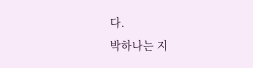다.
박하나는 지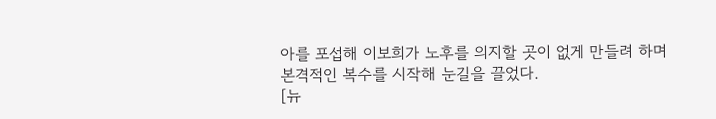아를 포섭해 이보희가 노후를 의지할 곳이 없게 만들려 하며 본격적인 복수를 시작해 눈길을 끌었다.
[뉴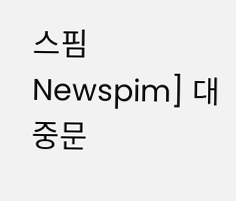스핌 Newspim] 대중문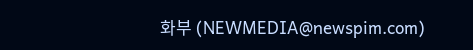화부 (NEWMEDIA@newspim.com)